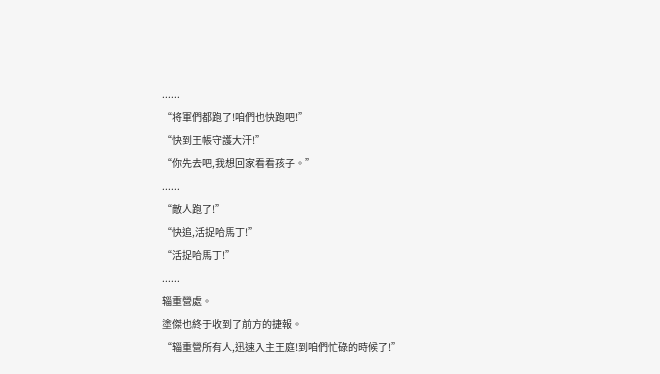......
“将軍們都跑了!咱們也快跑吧!”
“快到王帳守護大汗!”
“你先去吧,我想回家看看孩子。”
......
“敵人跑了!”
“快追,活捉哈馬丁!”
“活捉哈馬丁!”
......
辎重營處。
塗傑也終于收到了前方的捷報。
“辎重營所有人,迅速入主王庭!到咱們忙碌的時候了!”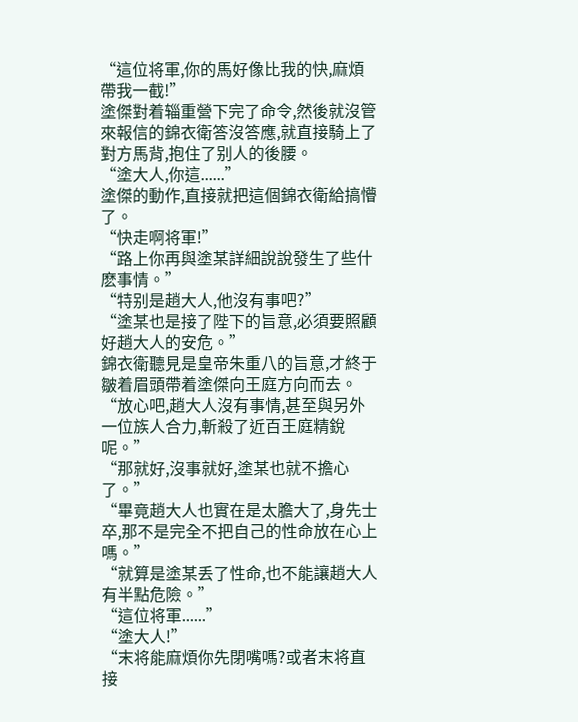“這位将軍,你的馬好像比我的快,麻煩帶我一截!”
塗傑對着辎重營下完了命令,然後就沒管來報信的錦衣衛答沒答應,就直接騎上了對方馬背,抱住了别人的後腰。
“塗大人,你這......”
塗傑的動作,直接就把這個錦衣衛給搞懵了。
“快走啊将軍!”
“路上你再與塗某詳細說說發生了些什麽事情。”
“特别是趙大人,他沒有事吧?”
“塗某也是接了陛下的旨意,必須要照顧好趙大人的安危。”
錦衣衛聽見是皇帝朱重八的旨意,才終于皺着眉頭帶着塗傑向王庭方向而去。
“放心吧,趙大人沒有事情,甚至與另外一位族人合力,斬殺了近百王庭精銳呢。”
“那就好,沒事就好,塗某也就不擔心了。”
“畢竟趙大人也實在是太膽大了,身先士卒,那不是完全不把自己的性命放在心上嗎。”
“就算是塗某丢了性命,也不能讓趙大人有半點危險。”
“這位将軍......”
“塗大人!”
“末将能麻煩你先閉嘴嗎?或者末将直接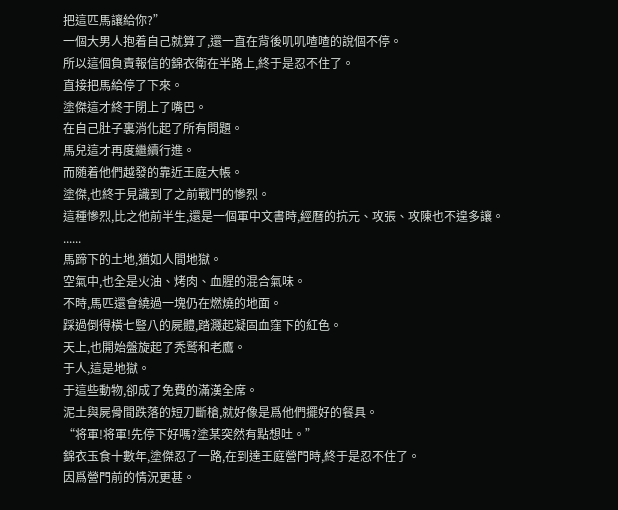把這匹馬讓給你?”
一個大男人抱着自己就算了,還一直在背後叽叽喳喳的說個不停。
所以這個負責報信的錦衣衛在半路上,終于是忍不住了。
直接把馬給停了下來。
塗傑這才終于閉上了嘴巴。
在自己肚子裏消化起了所有問題。
馬兒這才再度繼續行進。
而随着他們越發的靠近王庭大帳。
塗傑,也終于見識到了之前戰鬥的慘烈。
這種慘烈,比之他前半生,還是一個軍中文書時,經曆的抗元、攻張、攻陳也不遑多讓。
......
馬蹄下的土地,猶如人間地獄。
空氣中,也全是火油、烤肉、血腥的混合氣味。
不時,馬匹還會繞過一塊仍在燃燒的地面。
踩過倒得橫七豎八的屍體,踏濺起凝固血窪下的紅色。
天上,也開始盤旋起了秃鹫和老鷹。
于人,這是地獄。
于這些動物,卻成了免費的滿漢全席。
泥土與屍骨間跌落的短刀斷槍,就好像是爲他們擺好的餐具。
“将軍!将軍!先停下好嗎?塗某突然有點想吐。”
錦衣玉食十數年,塗傑忍了一路,在到達王庭營門時,終于是忍不住了。
因爲營門前的情況更甚。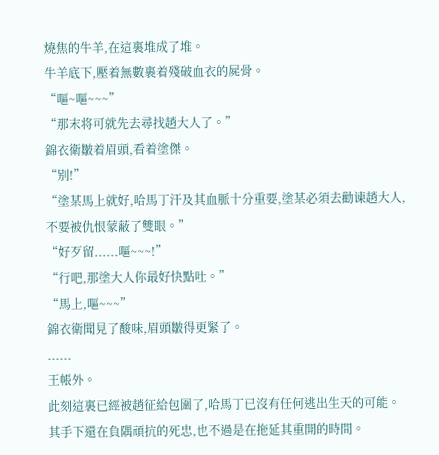燒焦的牛羊,在這裏堆成了堆。
牛羊底下,壓着無數裹着殘破血衣的屍骨。
“嘔~嘔~~~”
“那末将可就先去尋找趙大人了。”
錦衣衛皺着眉頭,看着塗傑。
“别!”
“塗某馬上就好,哈馬丁汗及其血脈十分重要,塗某必須去勸谏趙大人,不要被仇恨蒙蔽了雙眼。”
“好歹留......嘔~~~!”
“行吧,那塗大人你最好快點吐。”
“馬上,嘔~~~”
錦衣衛聞見了酸味,眉頭皺得更緊了。
......
王帳外。
此刻這裏已經被趙征給包圍了,哈馬丁已沒有任何逃出生天的可能。
其手下還在負隅頑抗的死忠,也不過是在拖延其重開的時間。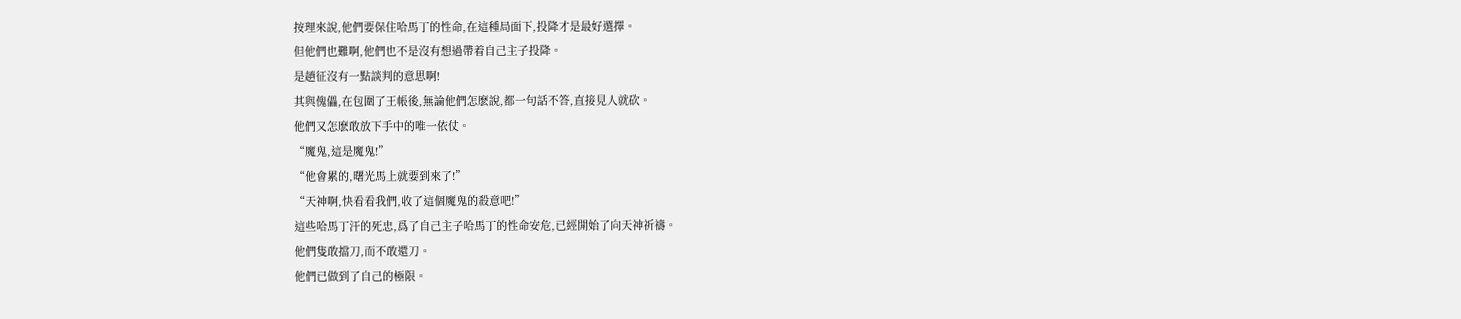按理來說,他們要保住哈馬丁的性命,在這種局面下,投降才是最好選擇。
但他們也難啊,他們也不是沒有想過帶着自己主子投降。
是趙征沒有一點談判的意思啊!
其與傀儡,在包圍了王帳後,無論他們怎麽說,都一句話不答,直接見人就砍。
他們又怎麽敢放下手中的唯一依仗。
“魔鬼,這是魔鬼!”
“他會累的,曙光馬上就要到來了!”
“天神啊,快看看我們,收了這個魔鬼的殺意吧!”
這些哈馬丁汗的死忠,爲了自己主子哈馬丁的性命安危,已經開始了向天神祈禱。
他們隻敢擋刀,而不敢還刀。
他們已做到了自己的極限。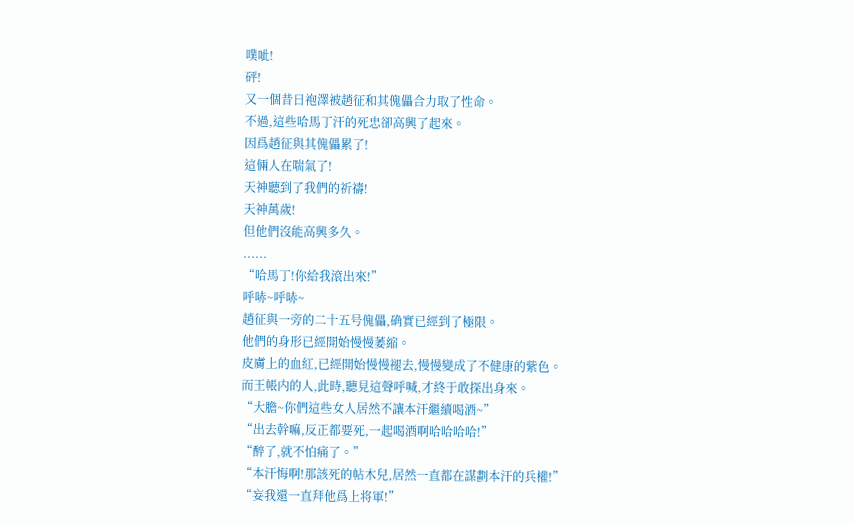噗呲!
砰!
又一個昔日袍澤被趙征和其傀儡合力取了性命。
不過,這些哈馬丁汗的死忠卻高興了起來。
因爲趙征與其傀儡累了!
這倆人在喘氣了!
天神聽到了我們的祈禱!
天神萬歲!
但他們沒能高興多久。
......
“哈馬丁!你給我滾出來!”
呼哧~呼哧~
趙征與一旁的二十五号傀儡,确實已經到了極限。
他們的身形已經開始慢慢萎縮。
皮膚上的血紅,已經開始慢慢褪去,慢慢變成了不健康的紫色。
而王帳内的人,此時,聽見這聲呼喊,才終于敢探出身來。
“大膽~你們這些女人居然不讓本汗繼續喝酒~”
“出去幹嘛,反正都要死,一起喝酒啊哈哈哈哈!”
“醉了,就不怕痛了。”
“本汗悔啊!那該死的帖木兒,居然一直都在謀劃本汗的兵權!”
“妄我還一直拜他爲上将軍!”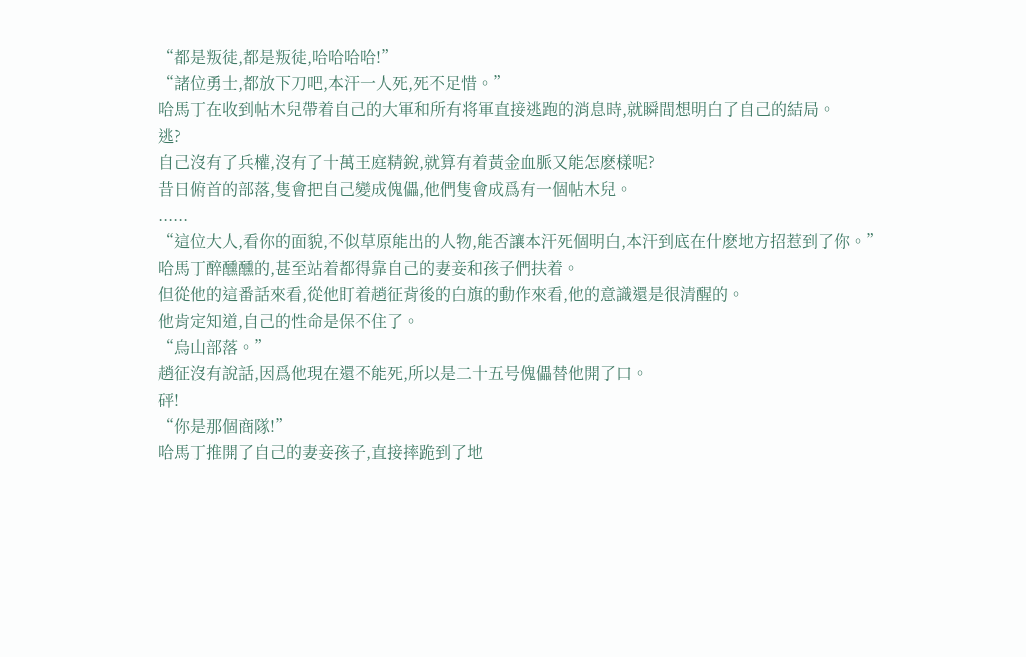“都是叛徒,都是叛徒,哈哈哈哈!”
“諸位勇士,都放下刀吧,本汗一人死,死不足惜。”
哈馬丁在收到帖木兒帶着自己的大軍和所有将軍直接逃跑的消息時,就瞬間想明白了自己的結局。
逃?
自己沒有了兵權,沒有了十萬王庭精銳,就算有着黃金血脈又能怎麽樣呢?
昔日俯首的部落,隻會把自己變成傀儡,他們隻會成爲有一個帖木兒。
......
“這位大人,看你的面貌,不似草原能出的人物,能否讓本汗死個明白,本汗到底在什麽地方招惹到了你。”
哈馬丁醉醺醺的,甚至站着都得靠自己的妻妾和孩子們扶着。
但從他的這番話來看,從他盯着趙征背後的白旗的動作來看,他的意識還是很清醒的。
他肯定知道,自己的性命是保不住了。
“烏山部落。”
趙征沒有說話,因爲他現在還不能死,所以是二十五号傀儡替他開了口。
砰!
“你是那個商隊!”
哈馬丁推開了自己的妻妾孩子,直接摔跪到了地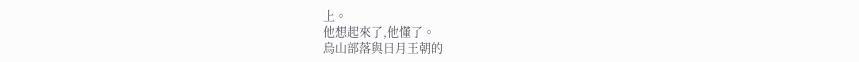上。
他想起來了,他懂了。
烏山部落與日月王朝的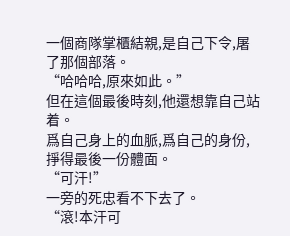一個商隊掌櫃結親,是自己下令,屠了那個部落。
“哈哈哈,原來如此。”
但在這個最後時刻,他還想靠自己站着。
爲自己身上的血脈,爲自己的身份,掙得最後一份體面。
“可汗!”
一旁的死忠看不下去了。
“滾!本汗可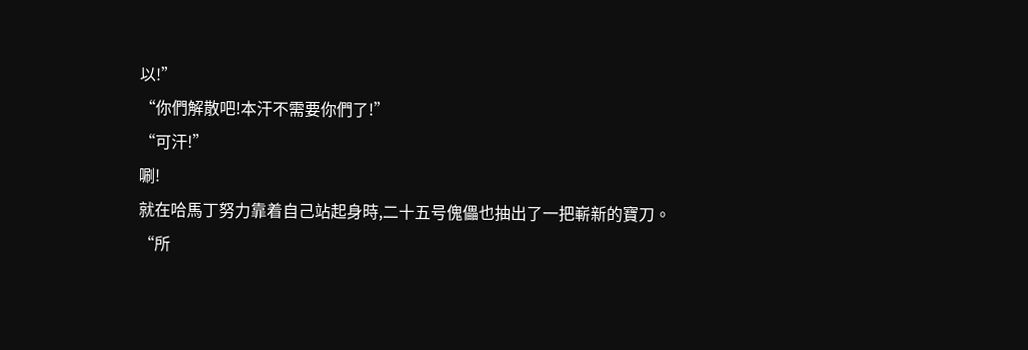以!”
“你們解散吧!本汗不需要你們了!”
“可汗!”
唰!
就在哈馬丁努力靠着自己站起身時,二十五号傀儡也抽出了一把嶄新的寶刀。
“所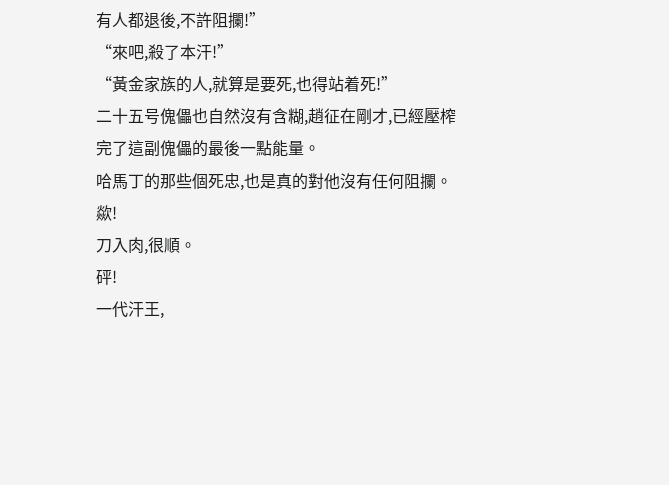有人都退後,不許阻攔!”
“來吧,殺了本汗!”
“黃金家族的人,就算是要死,也得站着死!”
二十五号傀儡也自然沒有含糊,趙征在剛才,已經壓榨完了這副傀儡的最後一點能量。
哈馬丁的那些個死忠,也是真的對他沒有任何阻攔。
歘!
刀入肉,很順。
砰!
一代汗王,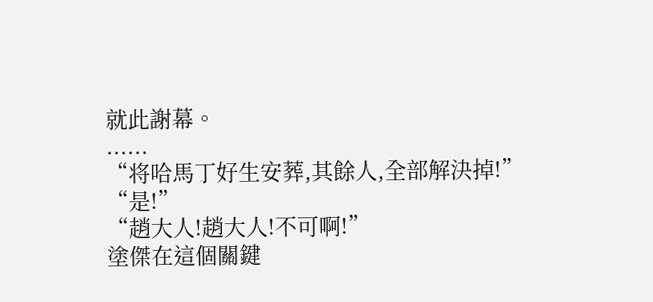就此謝幕。
......
“将哈馬丁好生安葬,其餘人,全部解決掉!”
“是!”
“趙大人!趙大人!不可啊!”
塗傑在這個關鍵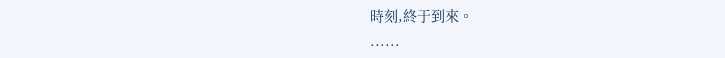時刻,終于到來。
......